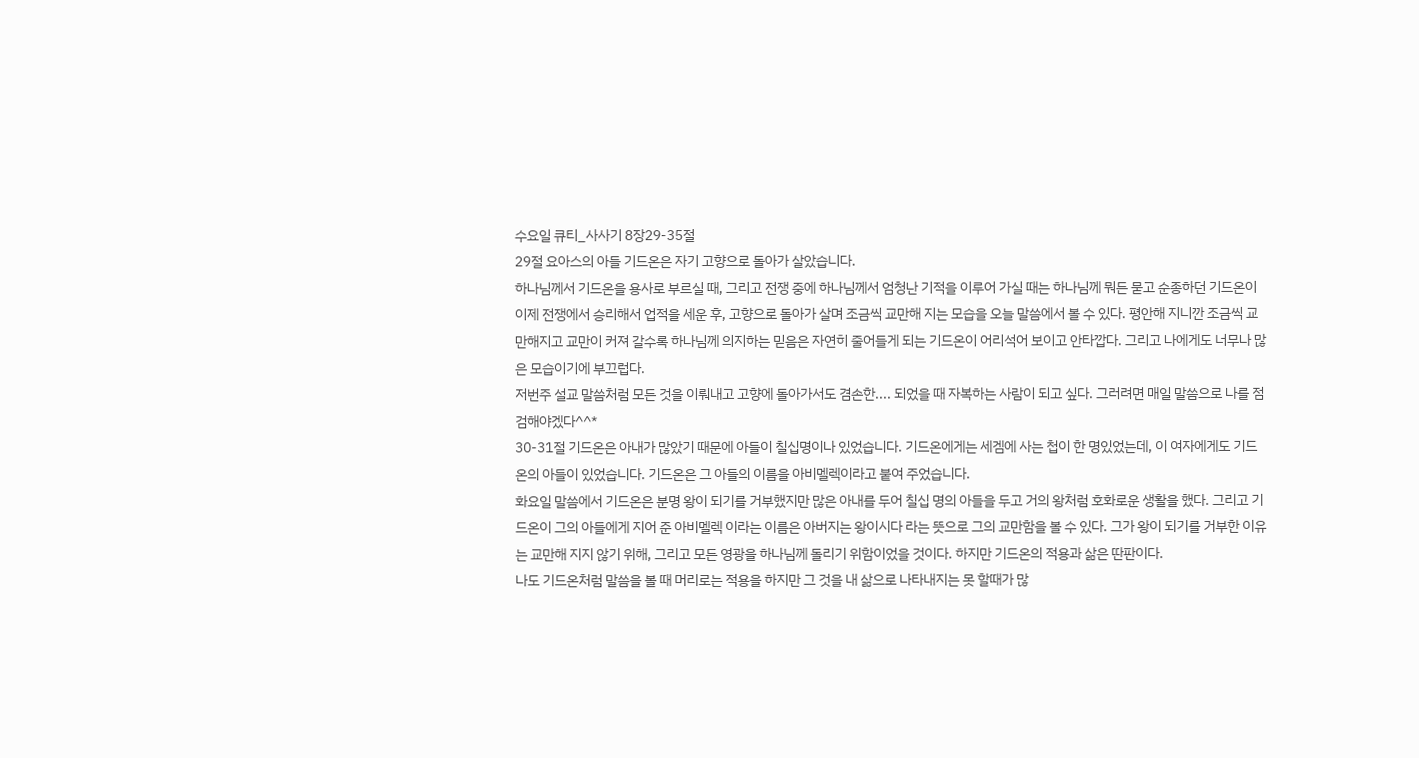수요일 큐티_사사기 8장29-35절
29절 요아스의 아들 기드온은 자기 고향으로 돌아가 살았습니다.
하나님께서 기드온을 용사로 부르실 때, 그리고 전쟁 중에 하나님께서 엄청난 기적을 이루어 가실 때는 하나님께 뭐든 묻고 순종하던 기드온이 이제 전쟁에서 승리해서 업적을 세운 후, 고향으로 돌아가 살며 조금씩 교만해 지는 모습을 오늘 말씀에서 볼 수 있다. 평안해 지니깐 조금씩 교만해지고 교만이 커져 갈수록 하나님께 의지하는 믿음은 자연히 줄어들게 되는 기드온이 어리석어 보이고 안타깝다. 그리고 나에게도 너무나 많은 모습이기에 부끄럽다.
저번주 설교 말씀처럼 모든 것을 이뤄내고 고향에 돌아가서도 겸손한.... 되었을 때 자복하는 사람이 되고 싶다. 그러려면 매일 말씀으로 나를 점검해야겠다^^*
30-31절 기드온은 아내가 많았기 때문에 아들이 칠십명이나 있었습니다. 기드온에게는 세겜에 사는 첩이 한 명있었는데, 이 여자에게도 기드온의 아들이 있었습니다. 기드온은 그 아들의 이름을 아비멜렉이라고 붙여 주었습니다.
화요일 말씀에서 기드온은 분명 왕이 되기를 거부했지만 많은 아내를 두어 칠십 명의 아들을 두고 거의 왕처럼 호화로운 생활을 했다. 그리고 기드온이 그의 아들에게 지어 준 아비멜렉 이라는 이름은 아버지는 왕이시다 라는 뜻으로 그의 교만함을 볼 수 있다. 그가 왕이 되기를 거부한 이유는 교만해 지지 않기 위해, 그리고 모든 영광을 하나님께 돌리기 위함이었을 것이다. 하지만 기드온의 적용과 삶은 딴판이다.
나도 기드온처럼 말씀을 볼 때 머리로는 적용을 하지만 그 것을 내 삶으로 나타내지는 못 할때가 많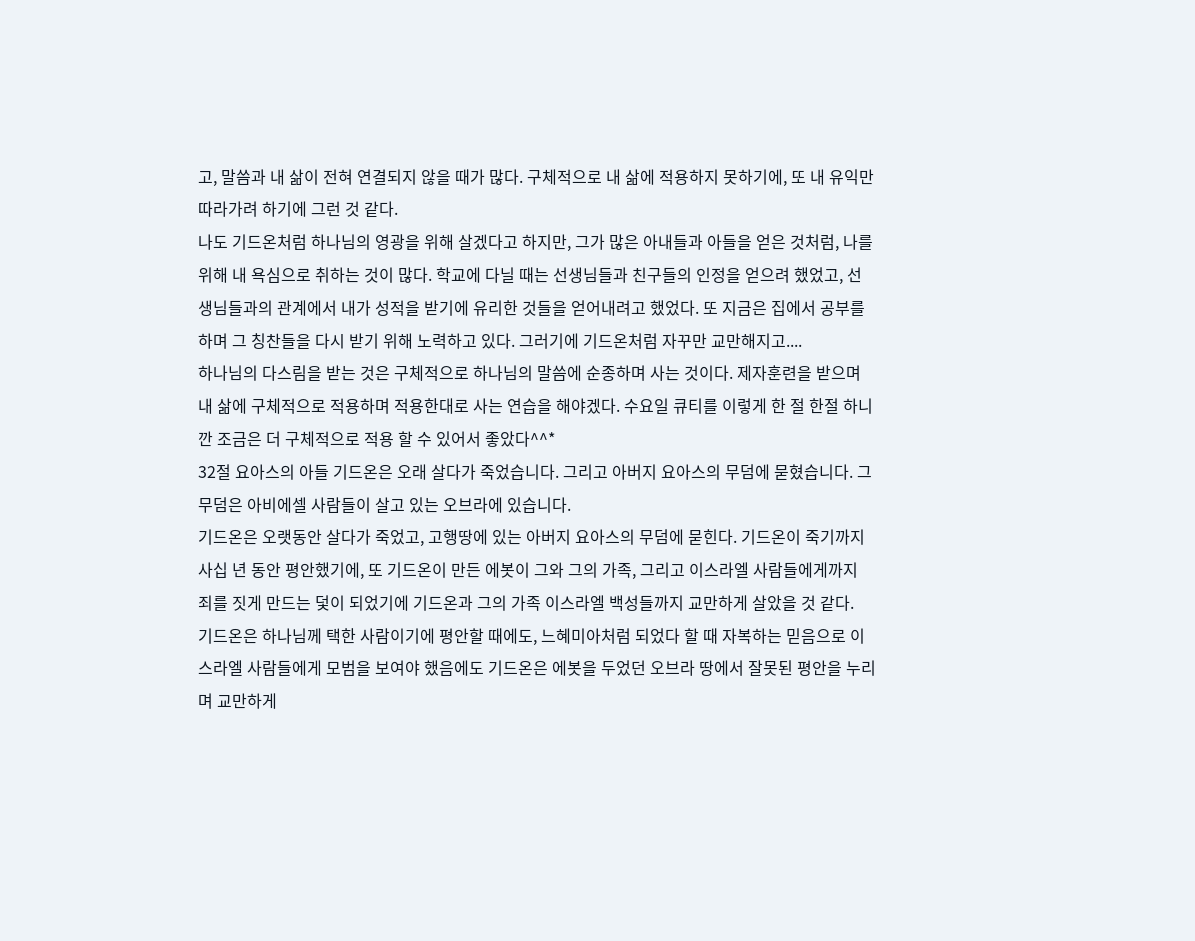고, 말씀과 내 삶이 전혀 연결되지 않을 때가 많다. 구체적으로 내 삶에 적용하지 못하기에, 또 내 유익만 따라가려 하기에 그런 것 같다.
나도 기드온처럼 하나님의 영광을 위해 살겠다고 하지만, 그가 많은 아내들과 아들을 얻은 것처럼, 나를 위해 내 욕심으로 취하는 것이 많다. 학교에 다닐 때는 선생님들과 친구들의 인정을 얻으려 했었고, 선생님들과의 관계에서 내가 성적을 받기에 유리한 것들을 얻어내려고 했었다. 또 지금은 집에서 공부를 하며 그 칭찬들을 다시 받기 위해 노력하고 있다. 그러기에 기드온처럼 자꾸만 교만해지고....
하나님의 다스림을 받는 것은 구체적으로 하나님의 말씀에 순종하며 사는 것이다. 제자훈련을 받으며 내 삶에 구체적으로 적용하며 적용한대로 사는 연습을 해야겠다. 수요일 큐티를 이렇게 한 절 한절 하니깐 조금은 더 구체적으로 적용 할 수 있어서 좋았다^^*
32절 요아스의 아들 기드온은 오래 살다가 죽었습니다. 그리고 아버지 요아스의 무덤에 묻혔습니다. 그 무덤은 아비에셀 사람들이 살고 있는 오브라에 있습니다.
기드온은 오랫동안 살다가 죽었고, 고행땅에 있는 아버지 요아스의 무덤에 묻힌다. 기드온이 죽기까지 사십 년 동안 평안했기에, 또 기드온이 만든 에봇이 그와 그의 가족, 그리고 이스라엘 사람들에게까지 죄를 짓게 만드는 덫이 되었기에 기드온과 그의 가족 이스라엘 백성들까지 교만하게 살았을 것 같다.
기드온은 하나님께 택한 사람이기에 평안할 때에도, 느혜미아처럼 되었다 할 때 자복하는 믿음으로 이스라엘 사람들에게 모범을 보여야 했음에도 기드온은 에봇을 두었던 오브라 땅에서 잘못된 평안을 누리며 교만하게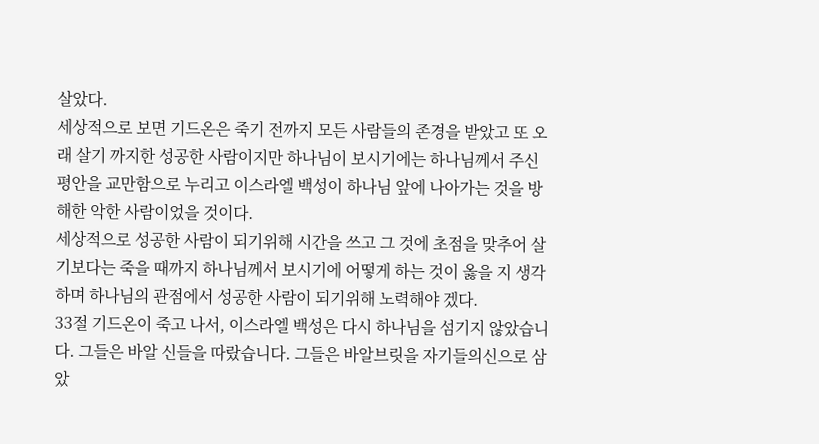살았다.
세상적으로 보면 기드온은 죽기 전까지 모든 사람들의 존경을 받았고 또 오래 살기 까지한 성공한 사람이지만 하나님이 보시기에는 하나님께서 주신 평안을 교만함으로 누리고 이스라엘 백성이 하나님 앞에 나아가는 것을 방해한 악한 사람이었을 것이다.
세상적으로 성공한 사람이 되기위해 시간을 쓰고 그 것에 초점을 맞추어 살기보다는 죽을 때까지 하나님께서 보시기에 어떻게 하는 것이 옳을 지 생각하며 하나님의 관점에서 성공한 사람이 되기위해 노력해야 겠다.
33절 기드온이 죽고 나서, 이스라엘 백성은 다시 하나님을 섬기지 않았습니다. 그들은 바알 신들을 따랐습니다. 그들은 바알브릿을 자기들의신으로 삼았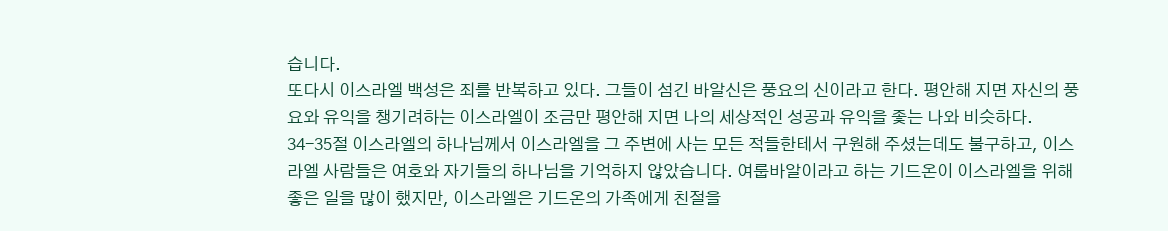습니다.
또다시 이스라엘 백성은 죄를 반복하고 있다. 그들이 섬긴 바알신은 풍요의 신이라고 한다. 평안해 지면 자신의 풍요와 유익을 챙기려하는 이스라엘이 조금만 평안해 지면 나의 세상적인 성공과 유익을 좇는 나와 비슷하다.
34-35절 이스라엘의 하나님께서 이스라엘을 그 주변에 사는 모든 적들한테서 구원해 주셨는데도 불구하고, 이스라엘 사람들은 여호와 자기들의 하나님을 기억하지 않았습니다. 여룹바알이라고 하는 기드온이 이스라엘을 위해 좋은 일을 많이 했지만, 이스라엘은 기드온의 가족에게 친절을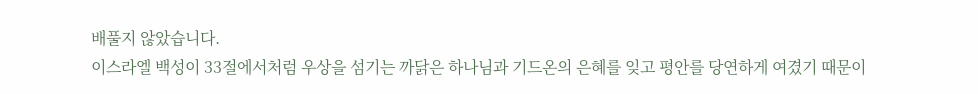배풀지 않았습니다.
이스라엘 백성이 33절에서처럼 우상을 섬기는 까닭은 하나님과 기드온의 은혜를 잊고 평안를 당연하게 여겼기 때문이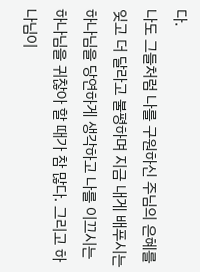다.
나도 그들처럼 나를 구원하신 주님의 은혜를 잊고 더 달라고 불평하며 지금 내게 배푸시는 하나님을 당연하게 생각하고 나를 이끄시는 하나님을 귀찮아 할 때가 참 많다. 그리고 하나님이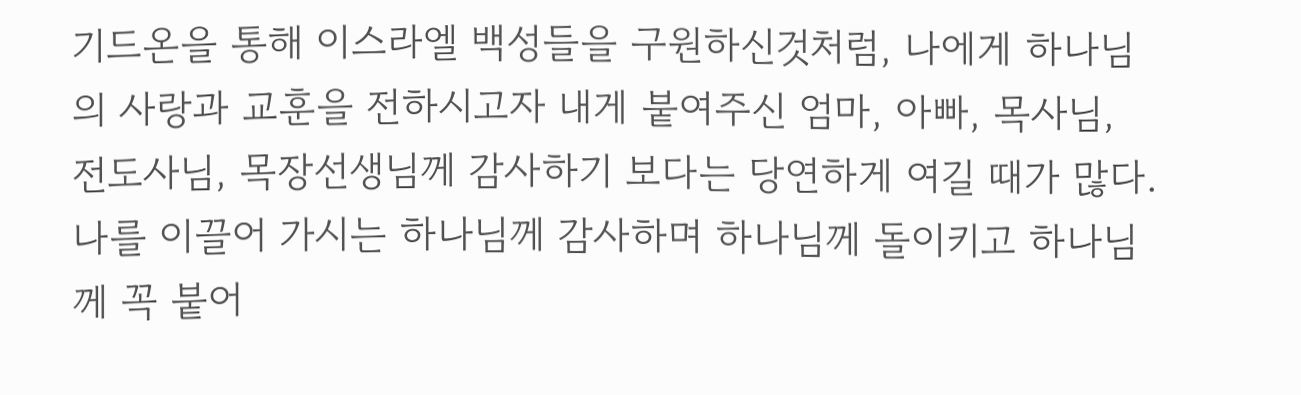기드온을 통해 이스라엘 백성들을 구원하신것처럼, 나에게 하나님의 사랑과 교훈을 전하시고자 내게 붙여주신 엄마, 아빠, 목사님, 전도사님, 목장선생님께 감사하기 보다는 당연하게 여길 때가 많다.
나를 이끌어 가시는 하나님께 감사하며 하나님께 돌이키고 하나님께 꼭 붙어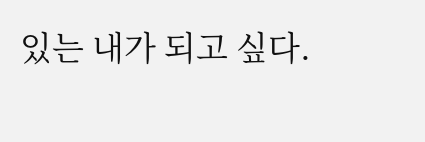있는 내가 되고 싶다.